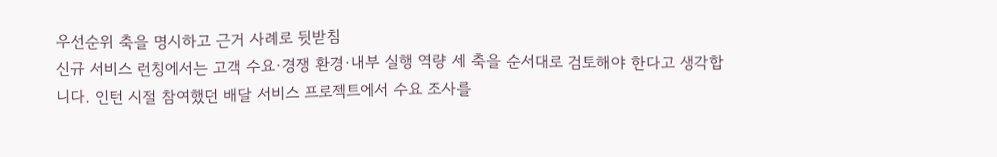우선순위 축을 명시하고 근거 사례로 뒷받침
신규 서비스 런칭에서는 고객 수요·경쟁 환경·내부 실행 역량 세 축을 순서대로 검토해야 한다고 생각합니다. 인턴 시절 참여했던 배달 서비스 프로젝트에서 수요 조사를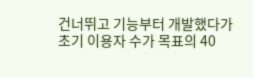건너뛰고 기능부터 개발했다가 초기 이용자 수가 목표의 40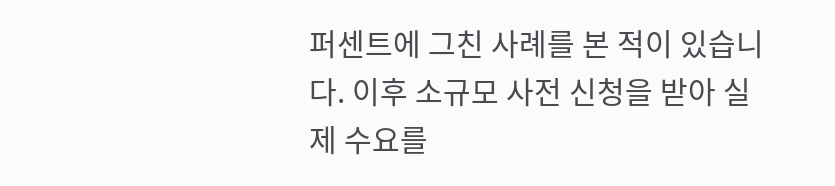퍼센트에 그친 사례를 본 적이 있습니다. 이후 소규모 사전 신청을 받아 실제 수요를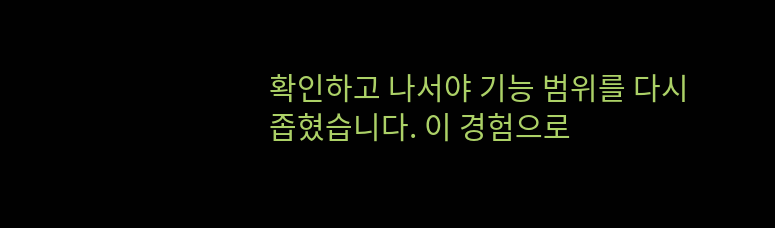확인하고 나서야 기능 범위를 다시 좁혔습니다. 이 경험으로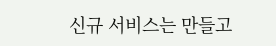신규 서비스는 만들고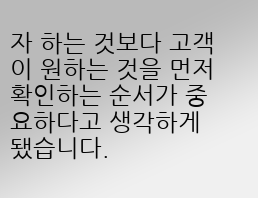자 하는 것보다 고객이 원하는 것을 먼저 확인하는 순서가 중요하다고 생각하게 됐습니다.